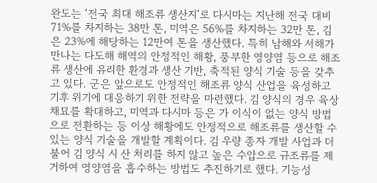완도는 ‘전국 최대 해조류 생산지’로 다시마는 지난해 전국 대비 71%를 차지하는 38만 톤, 미역은 56%를 차지하는 32만 톤, 김은 23%에 해당하는 12만여 톤을 생산했다. 특히 남해와 서해가 만나는 다도해 해역의 안정적인 해황, 풍부한 영양염 등으로 해조류 생산에 유리한 환경과 생산 기반, 축적된 양식 기술 등을 갖추고 있다. 군은 앞으로도 안정적인 해조류 양식 산업을 육성하고 기후 위기에 대응하기 위한 전략을 마련했다. 김 양식의 경우 육상 채묘를 확대하고, 미역과 다시마 등은 가 이식이 없는 양식 방법으로 전환하는 등 이상 해황에도 안정적으로 해조류를 생산할 수 있는 양식 기술을 개발할 계획이다. 김 우량 종자 개발 사업과 더불어 김 양식 시 산 처리를 하지 않고 높은 수압으로 규조류를 제거하여 영양염을 흡수하는 방법도 추진하기로 했다. 기능성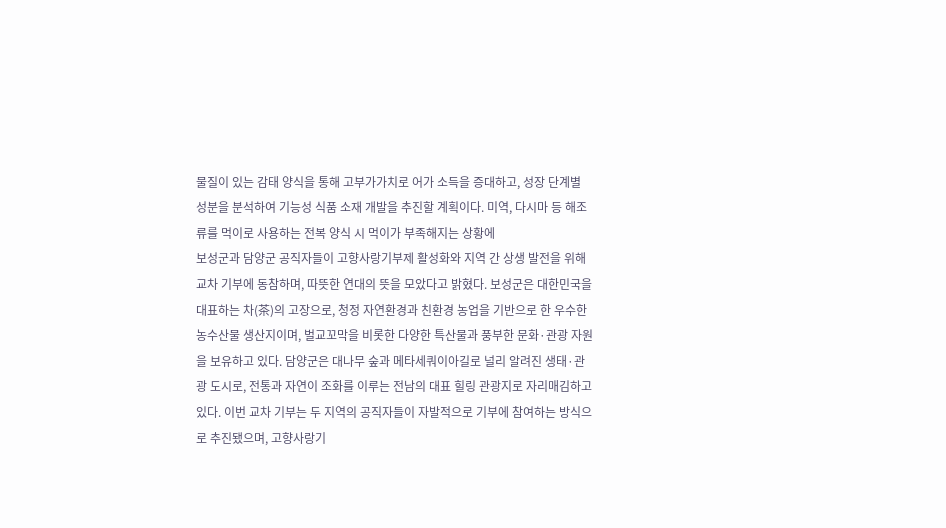물질이 있는 감태 양식을 통해 고부가가치로 어가 소득을 증대하고, 성장 단계별 성분을 분석하여 기능성 식품 소재 개발을 추진할 계획이다. 미역, 다시마 등 해조류를 먹이로 사용하는 전복 양식 시 먹이가 부족해지는 상황에
보성군과 담양군 공직자들이 고향사랑기부제 활성화와 지역 간 상생 발전을 위해 교차 기부에 동참하며, 따뜻한 연대의 뜻을 모았다고 밝혔다. 보성군은 대한민국을 대표하는 차(茶)의 고장으로, 청정 자연환경과 친환경 농업을 기반으로 한 우수한 농수산물 생산지이며, 벌교꼬막을 비롯한 다양한 특산물과 풍부한 문화·관광 자원을 보유하고 있다. 담양군은 대나무 숲과 메타세쿼이아길로 널리 알려진 생태·관광 도시로, 전통과 자연이 조화를 이루는 전남의 대표 힐링 관광지로 자리매김하고 있다. 이번 교차 기부는 두 지역의 공직자들이 자발적으로 기부에 참여하는 방식으로 추진됐으며, 고향사랑기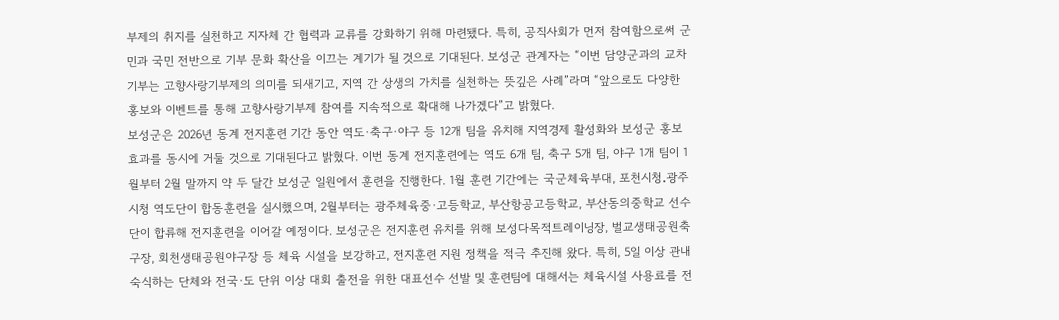부제의 취지를 실천하고 지자체 간 협력과 교류를 강화하기 위해 마련됐다. 특히, 공직사회가 먼저 참여함으로써 군민과 국민 전반으로 기부 문화 확산을 이끄는 계기가 될 것으로 기대된다. 보성군 관계자는 “이번 담양군과의 교차 기부는 고향사랑기부제의 의미를 되새기고, 지역 간 상생의 가치를 실천하는 뜻깊은 사례”라며 “앞으로도 다양한 홍보와 이벤트를 통해 고향사랑기부제 참여를 지속적으로 확대해 나가겠다”고 밝혔다.
보성군은 2026년 동계 전지훈련 기간 동안 역도·축구·야구 등 12개 팀을 유치해 지역경제 활성화와 보성군 홍보 효과를 동시에 거둘 것으로 기대된다고 밝혔다. 이번 동계 전지훈련에는 역도 6개 팀, 축구 5개 팀, 야구 1개 팀이 1월부터 2월 말까지 약 두 달간 보성군 일원에서 훈련을 진행한다. 1월 훈련 기간에는 국군체육부대, 포천시청․광주시청 역도단이 합동훈련을 실시했으며, 2월부터는 광주체육중·고등학교, 부산항공고등학교, 부산동의중학교 선수단이 합류해 전지훈련을 이어갈 예정이다. 보성군은 전지훈련 유치를 위해 보성다목적트레이닝장, 벌교생태공원축구장, 회천생태공원야구장 등 체육 시설을 보강하고, 전지훈련 지원 정책을 적극 추진해 왔다. 특히, 5일 이상 관내 숙식하는 단체와 전국·도 단위 이상 대회 출전을 위한 대표선수 선발 및 훈련팀에 대해서는 체육시설 사용료를 전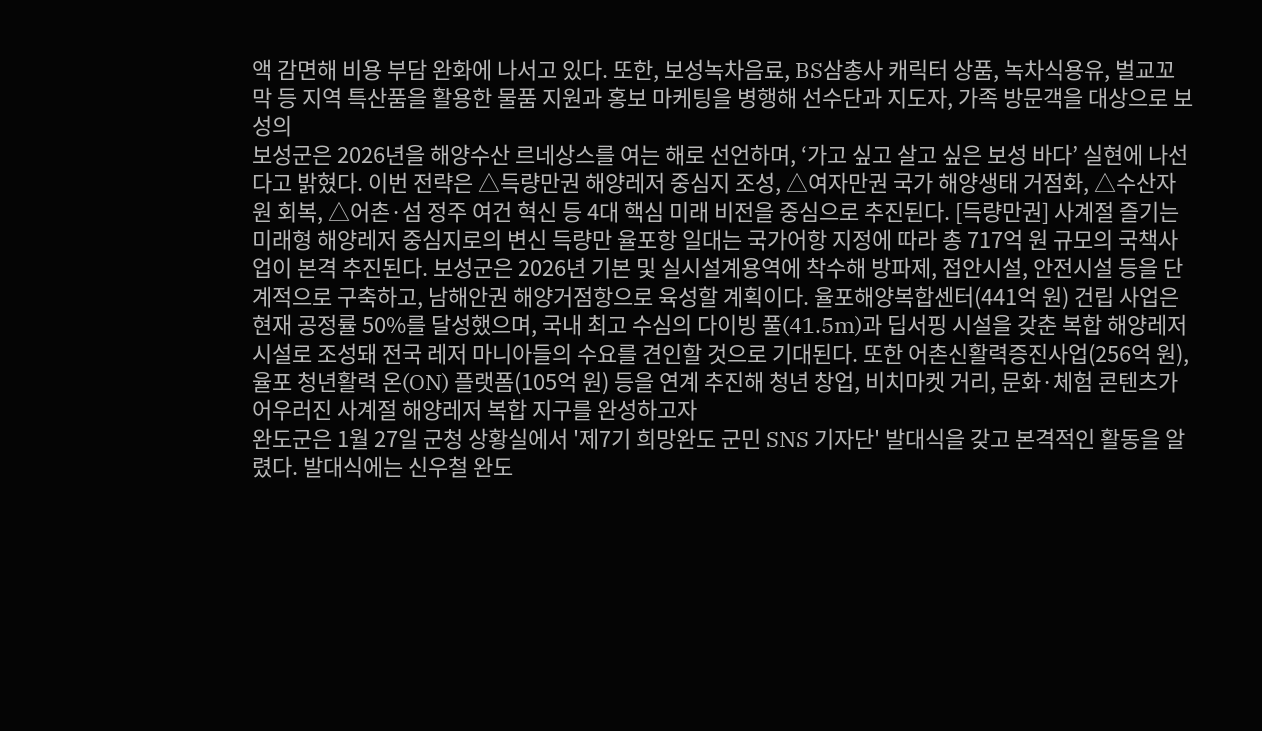액 감면해 비용 부담 완화에 나서고 있다. 또한, 보성녹차음료, BS삼총사 캐릭터 상품, 녹차식용유, 벌교꼬막 등 지역 특산품을 활용한 물품 지원과 홍보 마케팅을 병행해 선수단과 지도자, 가족 방문객을 대상으로 보성의
보성군은 2026년을 해양수산 르네상스를 여는 해로 선언하며, ‘가고 싶고 살고 싶은 보성 바다’ 실현에 나선다고 밝혔다. 이번 전략은 △득량만권 해양레저 중심지 조성, △여자만권 국가 해양생태 거점화, △수산자원 회복, △어촌·섬 정주 여건 혁신 등 4대 핵심 미래 비전을 중심으로 추진된다. [득량만권] 사계절 즐기는 미래형 해양레저 중심지로의 변신 득량만 율포항 일대는 국가어항 지정에 따라 총 717억 원 규모의 국책사업이 본격 추진된다. 보성군은 2026년 기본 및 실시설계용역에 착수해 방파제, 접안시설, 안전시설 등을 단계적으로 구축하고, 남해안권 해양거점항으로 육성할 계획이다. 율포해양복합센터(441억 원) 건립 사업은 현재 공정률 50%를 달성했으며, 국내 최고 수심의 다이빙 풀(41.5m)과 딥서핑 시설을 갖춘 복합 해양레저시설로 조성돼 전국 레저 마니아들의 수요를 견인할 것으로 기대된다. 또한 어촌신활력증진사업(256억 원), 율포 청년활력 온(ON) 플랫폼(105억 원) 등을 연계 추진해 청년 창업, 비치마켓 거리, 문화·체험 콘텐츠가 어우러진 사계절 해양레저 복합 지구를 완성하고자
완도군은 1월 27일 군청 상황실에서 '제7기 희망완도 군민 SNS 기자단' 발대식을 갖고 본격적인 활동을 알렸다. 발대식에는 신우철 완도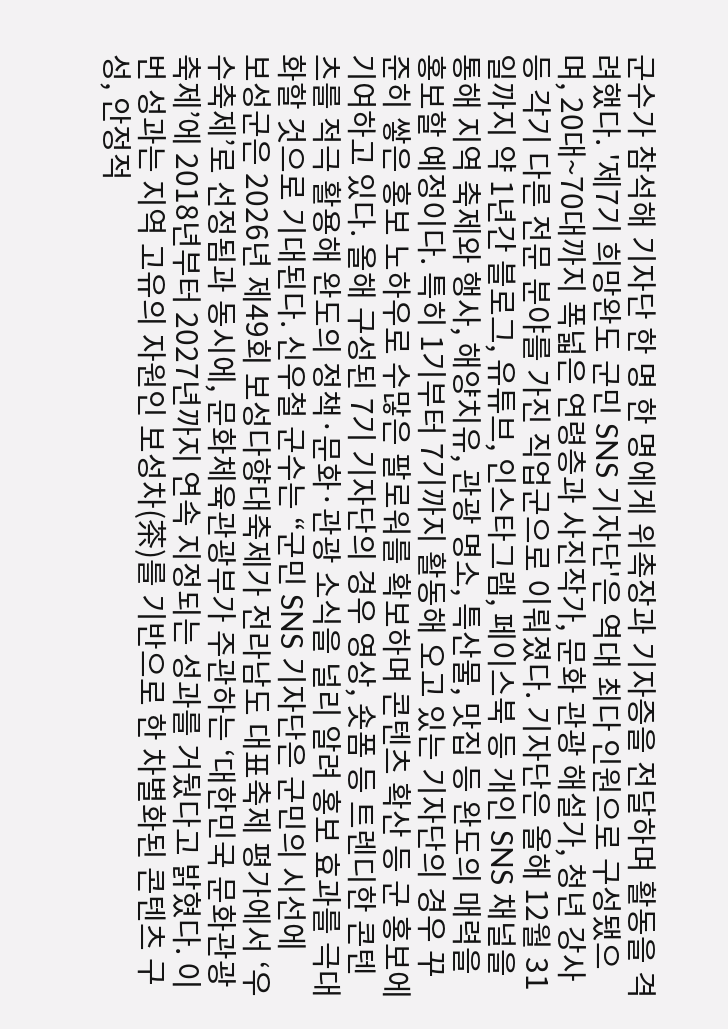군수가 참석해 기자단 한 명 한 명에게 위촉장과 기자증을 전달하며 활동을 격려했다. '제7기 희망완도 군민 SNS 기자단'은 역대 최다 인원으로 구성됐으며, 20대~70대까지 폭넓은 연령층과 사진작가, 문화 관광 해설가, 청년 강사 등 각기 다른 전문 분야를 가진 직업군으로 이뤄졌다. 기자단은 올해 12월 31일까지 약 1년간 블로그, 유튜브, 인스타그램, 페이스북 등 개인 SNS 채널을 통해 지역 축제와 행사, 해양치유, 관광 명소, 특산물, 맛집 등 완도의 매력을 홍보할 예정이다. 특히 1기부터 7기까지 활동해 오고 있는 기자단의 경우 꾸준히 쌓은 홍보 노하우로 수많은 팔로워를 확보하며 콘텐츠 확산 등 군 홍보에 기여하고 있다. 올해 구성된 7기 기자단의 경우 영상, 숏폼 등 트렌디한 콘텐츠를 적극 활용해 완도의 정책·문화·관광 소식을 널리 알려 홍보 효과를 극대화할 것으로 기대된다. 신우철 군수는 “군민 SNS 기자단은 군민의 시선에
보성군은 2026년 제49회 보성다향대축제가 전라남도 대표축제 평가에서 ‘우수축제’로 선정됨과 동시에, 문화체육관광부가 주관하는 ‘대한민국 문화관광축제’에 2018년부터 2027년까지 연속 지정되는 성과를 거뒀다고 밝혔다. 이번 성과는 지역 고유의 자원인 보성차(茶)를 기반으로 한 차별화된 콘텐츠 구성, 안정적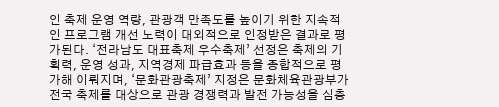인 축제 운영 역량, 관광객 만족도를 높이기 위한 지속적인 프로그램 개선 노력이 대외적으로 인정받은 결과로 평가된다. ‘전라남도 대표축제 우수축제’ 선정은 축제의 기획력, 운영 성과, 지역경제 파급효과 등을 종합적으로 평가해 이뤄지며, ‘문화관광축제’ 지정은 문화체육관광부가 전국 축제를 대상으로 관광 경쟁력과 발전 가능성을 심층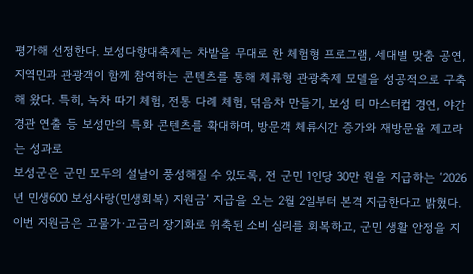평가해 선정한다. 보성다향대축제는 차밭을 무대로 한 체험형 프로그램, 세대별 맞춤 공연, 지역민과 관광객이 함께 참여하는 콘텐츠를 통해 체류형 관광축제 모델을 성공적으로 구축해 왔다. 특히, 녹차 따기 체험, 전통 다례 체험, 덖음차 만들기, 보성 티 마스터컵 경연, 야간 경관 연출 등 보성만의 특화 콘텐츠를 확대하며, 방문객 체류시간 증가와 재방문율 제고라는 성과로
보성군은 군민 모두의 설날이 풍성해질 수 있도록, 전 군민 1인당 30만 원을 지급하는 ‘2026년 민생600 보성사랑(민생회복) 지원금’ 지급을 오는 2월 2일부터 본격 지급한다고 밝혔다. 이번 지원금은 고물가·고금리 장기화로 위축된 소비 심리를 회복하고, 군민 생활 안정을 지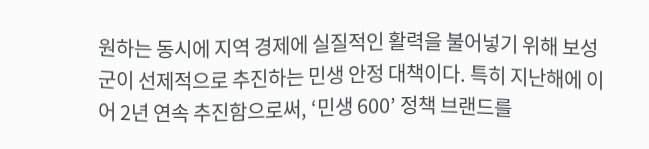원하는 동시에 지역 경제에 실질적인 활력을 불어넣기 위해 보성군이 선제적으로 추진하는 민생 안정 대책이다. 특히 지난해에 이어 2년 연속 추진함으로써, ‘민생 600’ 정책 브랜드를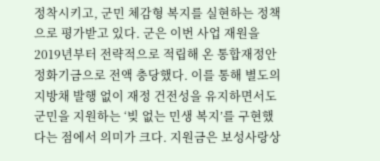정착시키고, 군민 체감형 복지를 실현하는 정책으로 평가받고 있다. 군은 이번 사업 재원을 2019년부터 전략적으로 적립해 온 통합재정안정화기금으로 전액 충당했다. 이를 통해 별도의 지방채 발행 없이 재정 건전성을 유지하면서도 군민을 지원하는 ‘빚 없는 민생 복지’를 구현했다는 점에서 의미가 크다. 지원금은 보성사랑상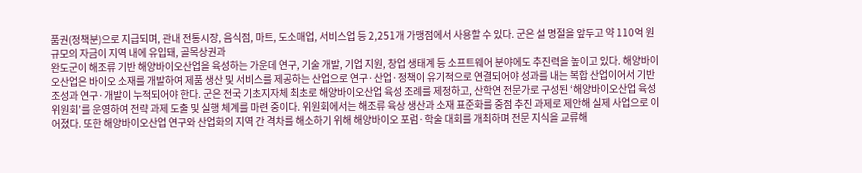품권(정책분)으로 지급되며, 관내 전통시장, 음식점, 마트, 도소매업, 서비스업 등 2,251개 가맹점에서 사용할 수 있다. 군은 설 명절을 앞두고 약 110억 원 규모의 자금이 지역 내에 유입돼, 골목상권과
완도군이 해조류 기반 해양바이오산업을 육성하는 가운데 연구, 기술 개발, 기업 지원, 창업 생태계 등 소프트웨어 분야에도 추진력을 높이고 있다. 해양바이오산업은 바이오 소재를 개발하여 제품 생산 및 서비스를 제공하는 산업으로 연구·산업·정책이 유기적으로 연결되어야 성과를 내는 복합 산업이어서 기반 조성과 연구·개발이 누적되어야 한다. 군은 전국 기초지자체 최초로 해양바이오산업 육성 조례를 제정하고, 산학연 전문가로 구성된 ‘해양바이오산업 육성위원회’를 운영하여 전략 과제 도출 및 실행 체계를 마련 중이다. 위원회에서는 해조류 육상 생산과 소재 표준화를 중점 추진 과제로 제안해 실제 사업으로 이어졌다. 또한 해양바이오산업 연구와 산업화의 지역 간 격차를 해소하기 위해 해양바이오 포럼·학술 대회를 개최하며 전문 지식을 교류해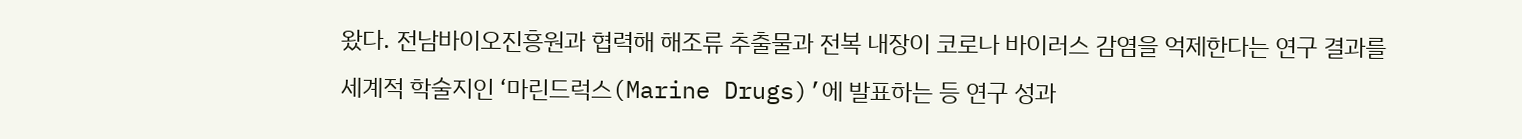왔다. 전남바이오진흥원과 협력해 해조류 추출물과 전복 내장이 코로나 바이러스 감염을 억제한다는 연구 결과를 세계적 학술지인 ‘마린드럭스(Marine Drugs)’에 발표하는 등 연구 성과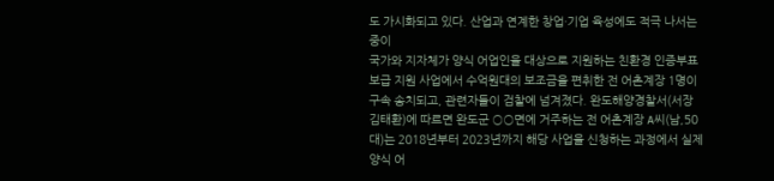도 가시화되고 있다. 산업과 연계한 창업·기업 육성에도 적극 나서는 중이
국가와 지자체가 양식 어업인을 대상으로 지원하는 친환경 인증부표 보급 지원 사업에서 수억원대의 보조금을 편취한 전 어촌계장 1명이 구속 송치되고, 관련자들이 검찰에 넘겨졌다. 완도해양경찰서(서장 김태환)에 따르면 완도군 ○○면에 거주하는 전 어촌계장 A씨(남,50대)는 2018년부터 2023년까지 해당 사업을 신청하는 과정에서 실제 양식 어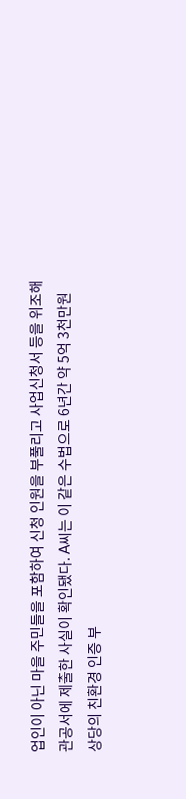업인이 아닌 마을 주민들을 포함하여 신청 인원을 부풀리고 사업신청서 등을 위조해 관공서에 제출한 사실이 확인됐다. A씨는 이 같은 수법으로 6년간 약 5억 3천만원 상당의 친환경 인증 부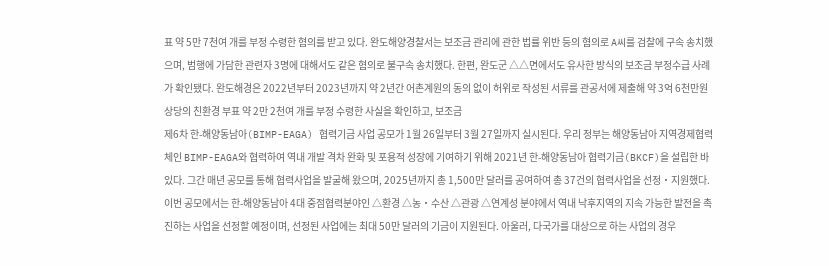표 약 5만 7천여 개를 부정 수령한 혐의를 받고 있다. 완도해양경찰서는 보조금 관리에 관한 법률 위반 등의 혐의로 A씨를 검찰에 구속 송치했으며, 범행에 가담한 관련자 3명에 대해서도 같은 혐의로 불구속 송치했다. 한편, 완도군 △△면에서도 유사한 방식의 보조금 부정수급 사례가 확인됐다. 완도해경은 2022년부터 2023년까지 약 2년간 어촌계원의 동의 없이 허위로 작성된 서류를 관공서에 제출해 약 3억 6천만원 상당의 친환경 부표 약 2만 2천여 개를 부정 수령한 사실을 확인하고, 보조금
제6차 한-해양동남아(BIMP-EAGA) 협력기금 사업 공모가 1월 26일부터 3월 27일까지 실시된다. 우리 정부는 해양동남아 지역경제협력체인 BIMP-EAGA와 협력하여 역내 개발 격차 완화 및 포용적 성장에 기여하기 위해 2021년 한-해양동남아 협력기금(BKCF)을 설립한 바 있다. 그간 매년 공모를 통해 협력사업을 발굴해 왔으며, 2025년까지 총 1,500만 달러를 공여하여 총 37건의 협력사업을 선정‧지원했다. 이번 공모에서는 한-해양동남아 4대 중점협력분야인 △환경 △농‧수산 △관광 △연계성 분야에서 역내 낙후지역의 지속 가능한 발전을 촉진하는 사업을 선정할 예정이며, 선정된 사업에는 최대 50만 달러의 기금이 지원된다. 아울러, 다국가를 대상으로 하는 사업의 경우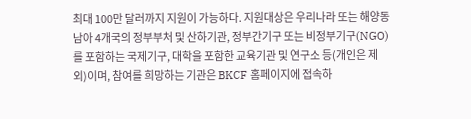최대 100만 달러까지 지원이 가능하다. 지원대상은 우리나라 또는 해양동남아 4개국의 정부부처 및 산하기관, 정부간기구 또는 비정부기구(NGO)를 포함하는 국제기구, 대학을 포함한 교육기관 및 연구소 등(개인은 제외)이며, 참여를 희망하는 기관은 BKCF 홈페이지에 접속하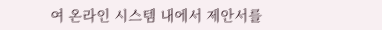여 온라인 시스템 내에서 제안서를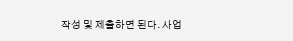작성 및 제출하면 된다. 사업